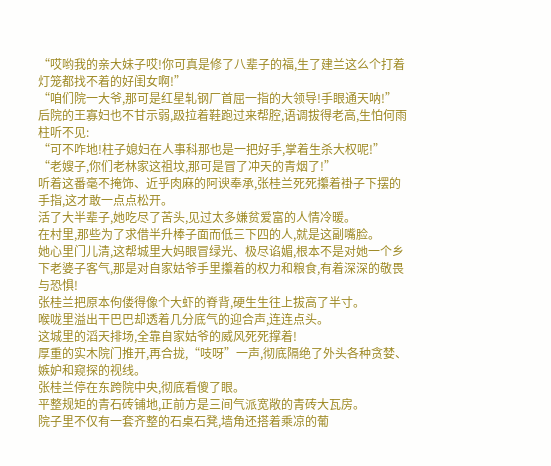“哎哟我的亲大妹子哎!你可真是修了八辈子的福,生了建兰这么个打着灯笼都找不着的好闺女啊!”
“咱们院一大爷,那可是红星轧钢厂首屈一指的大领导!手眼通天呐!”
后院的王寡妇也不甘示弱,趿拉着鞋跑过来帮腔,语调拔得老高,生怕何雨柱听不见:
“可不咋地!柱子媳妇在人事科那也是一把好手,掌着生杀大权呢!”
“老嫂子,你们老林家这祖坟,那可是冒了冲天的青烟了!”
听着这番毫不掩饰、近乎肉麻的阿谀奉承,张桂兰死死攥着褂子下摆的手指,这才敢一点点松开。
活了大半辈子,她吃尽了苦头,见过太多嫌贫爱富的人情冷暖。
在村里,那些为了求借半升棒子面而低三下四的人,就是这副嘴脸。
她心里门儿清,这帮城里大妈眼冒绿光、极尽谄媚,根本不是对她一个乡下老婆子客气,那是对自家姑爷手里攥着的权力和粮食,有着深深的敬畏与恐惧!
张桂兰把原本佝偻得像个大虾的脊背,硬生生往上拔高了半寸。
喉咙里溢出干巴巴却透着几分底气的迎合声,连连点头。
这城里的滔天排场,全靠自家姑爷的威风死死撑着!
厚重的实木院门推开,再合拢,“吱呀”一声,彻底隔绝了外头各种贪婪、嫉妒和窥探的视线。
张桂兰停在东跨院中央,彻底看傻了眼。
平整规矩的青石砖铺地,正前方是三间气派宽敞的青砖大瓦房。
院子里不仅有一套齐整的石桌石凳,墙角还搭着乘凉的葡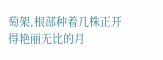萄架,根部种着几株正开得艳丽无比的月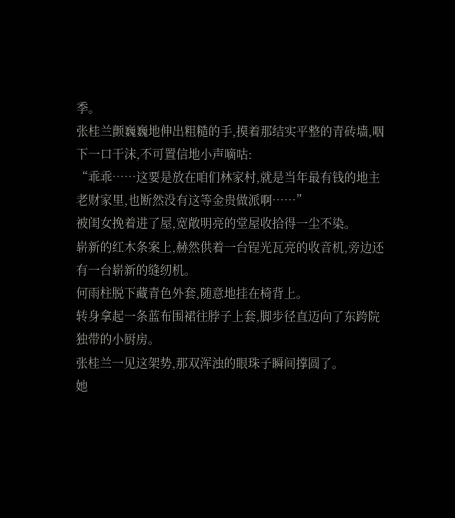季。
张桂兰颤巍巍地伸出粗糙的手,摸着那结实平整的青砖墙,咽下一口干沫,不可置信地小声嘀咕:
“乖乖……这要是放在咱们林家村,就是当年最有钱的地主老财家里,也断然没有这等金贵做派啊……”
被闺女挽着进了屋,宽敞明亮的堂屋收拾得一尘不染。
崭新的红木条案上,赫然供着一台锃光瓦亮的收音机,旁边还有一台崭新的缝纫机。
何雨柱脱下藏青色外套,随意地挂在椅背上。
转身拿起一条蓝布围裙往脖子上套,脚步径直迈向了东跨院独带的小厨房。
张桂兰一见这架势,那双浑浊的眼珠子瞬间撑圆了。
她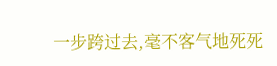一步跨过去,毫不客气地死死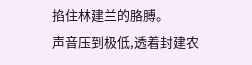掐住林建兰的胳膊。
声音压到极低,透着封建农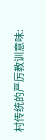村传统的严厉教训意味: